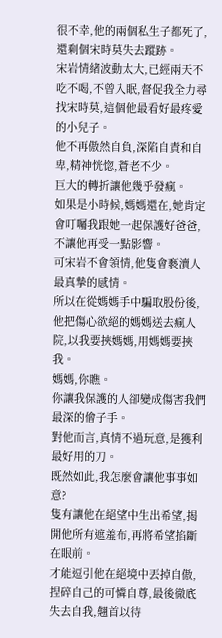很不幸,他的兩個私生子都死了,還剩個宋時莫失去蹤跡。
宋岩情緒波動太大,已經兩天不吃不喝,不曾入眠,督促我全力尋找宋時莫,這個他最看好最疼愛的小兒子。
他不再傲然自負,深陷自責和自卑,精神恍惚,蒼老不少。
巨大的轉折讓他幾乎發瘋。
如果是小時候,媽媽還在,她肯定會叮囑我跟她一起保護好爸爸,不讓他再受一點影響。
可宋岩不會領情,他隻會褻瀆人最真摯的感情。
所以在從媽媽手中騙取股份後,他把傷心欲絕的媽媽送去瘋人院,以我要挾媽媽,用媽媽要挾我。
媽媽,你瞧。
你讓我保護的人卻變成傷害我們最深的儈子手。
對他而言,真情不過玩意,是獲利最好用的刀。
既然如此,我怎麼會讓他事事如意?
隻有讓他在絕望中生出希望,揭開他所有遮羞布,再將希望掐斷在眼前。
才能逗引他在絕境中丟掉自傲,捏碎自己的可憐自尊,最後徹底失去自我,翹首以待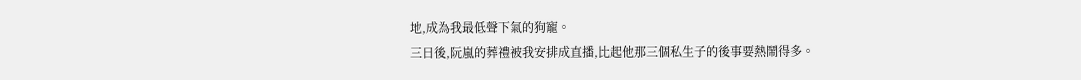地,成為我最低聲下氣的狗寵。
三日後,阮嵐的葬禮被我安排成直播,比起他那三個私生子的後事要熱鬧得多。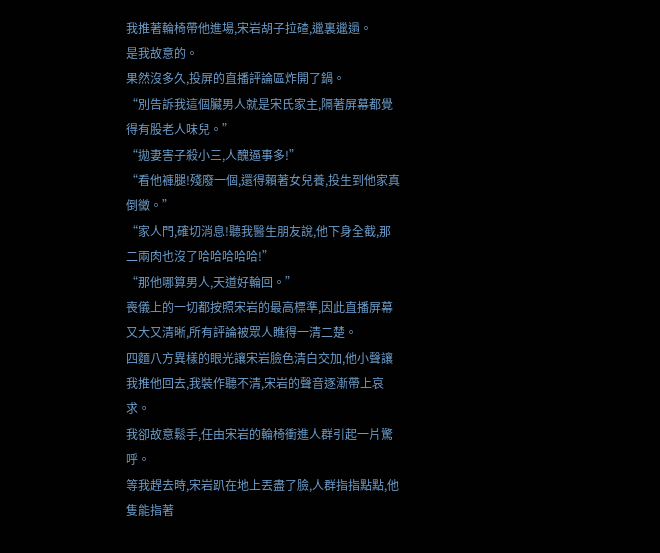我推著輪椅帶他進場,宋岩胡子拉碴,邋裏邋遢。
是我故意的。
果然沒多久,投屏的直播評論區炸開了鍋。
“別告訴我這個臟男人就是宋氏家主,隔著屏幕都覺得有股老人味兒。”
“拋妻害子殺小三,人醜逼事多!”
“看他褲腿!殘廢一個,還得賴著女兒養,投生到他家真倒黴。”
“家人門,確切消息!聽我醫生朋友說,他下身全截,那二兩肉也沒了哈哈哈哈哈!”
“那他哪算男人,天道好輪回。”
喪儀上的一切都按照宋岩的最高標準,因此直播屏幕又大又清晰,所有評論被眾人瞧得一清二楚。
四麵八方異樣的眼光讓宋岩臉色清白交加,他小聲讓我推他回去,我裝作聽不清,宋岩的聲音逐漸帶上哀求。
我卻故意鬆手,任由宋岩的輪椅衝進人群引起一片驚呼。
等我趕去時,宋岩趴在地上丟盡了臉,人群指指點點,他隻能指著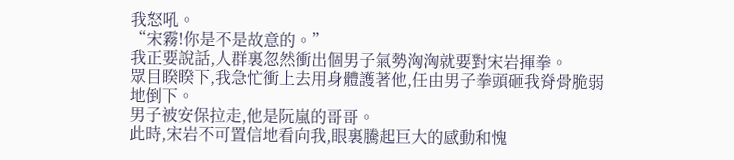我怒吼。
“宋霧!你是不是故意的。”
我正要說話,人群裏忽然衝出個男子氣勢洶洶就要對宋岩揮拳。
眾目睽睽下,我急忙衝上去用身體護著他,任由男子拳頭砸我脊骨脆弱地倒下。
男子被安保拉走,他是阮嵐的哥哥。
此時,宋岩不可置信地看向我,眼裏騰起巨大的感動和愧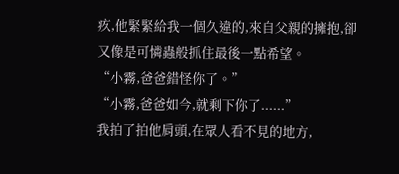疚,他緊緊給我一個久違的,來自父親的擁抱,卻又像是可憐蟲般抓住最後一點希望。
“小霧,爸爸錯怪你了。”
“小霧,爸爸如今,就剩下你了......”
我拍了拍他肩頭,在眾人看不見的地方,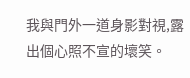我與門外一道身影對視,露出個心照不宣的壞笑。